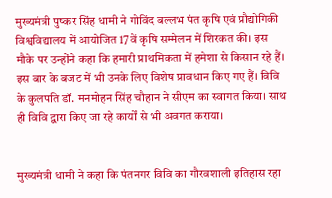मुख्यमंत्री पुष्कर सिंह धामी ने गोविंद बल्लभ पंत कृषि एवं प्रौद्योगिकी विश्वविद्यालय में आयोजित 17वें कृषि सम्मेलन में शिरकत की। इस मौके पर उन्होंने कहा कि हमारी प्राथमिकता में हमेशा से किसान रहे हैं। इस बार के बजट में भी उनके लिए विशेष प्रावधान किए गए हैं। विवि के कुलपति डॉ. मनमोहन सिंह चौहान ने सीएम का स्वागत किया। साथ ही विवि द्वारा किए जा रहे कार्यों से भी अवगत कराया।


मुख्यमंत्री धामी ने कहा कि पंतनगर विवि का गौरवशाली इतिहास रहा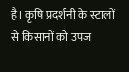है। कृषि प्रदर्शनी के स्टालों से किसानों को उपज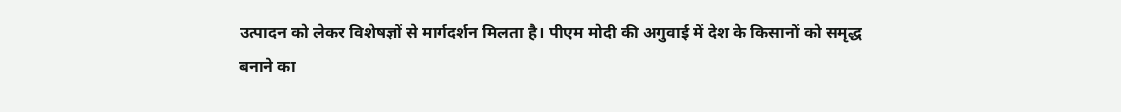उत्पादन को लेकर विशेषज्ञों से मार्गदर्शन मिलता है। पीएम मोदी की अगुवाई में देश के किसानों को समृद्ध बनाने का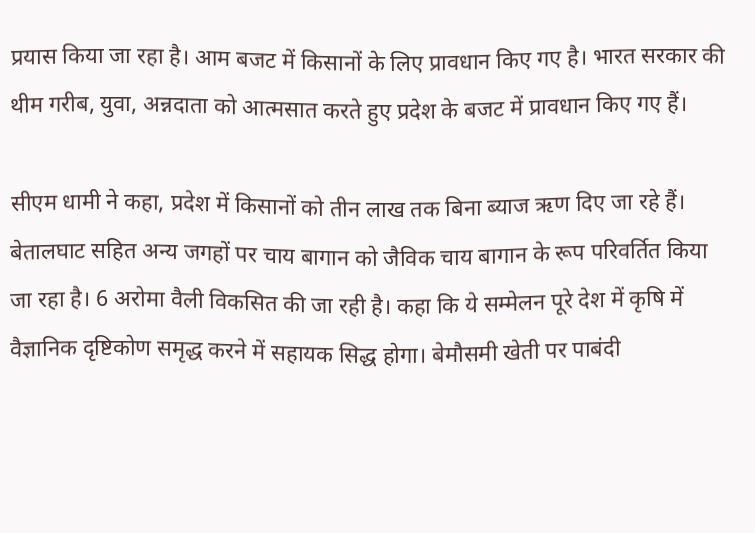प्रयास किया जा रहा है। आम बजट में किसानों के लिए प्रावधान किए गए है। भारत सरकार की थीम गरीब, युवा, अन्नदाता को आत्मसात करते हुए प्रदेश के बजट में प्रावधान किए गए हैं।

सीएम धामी ने कहा, प्रदेश में किसानों को तीन लाख तक बिना ब्याज ऋण दिए जा रहे हैं। बेतालघाट सहित अन्य जगहों पर चाय बागान को जैविक चाय बागान के रूप परिवर्तित किया जा रहा है। 6 अरोमा वैली विकसित की जा रही है। कहा कि ये सम्मेलन पूरे देश में कृषि में वैज्ञानिक दृष्टिकोण समृद्ध करने में सहायक सिद्ध होगा। बेमौसमी खेती पर पाबंदी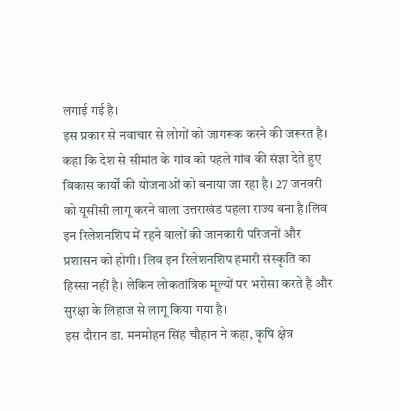लगाई गई है।
इस प्रकार से नवाचार से लोगों को जागरूक करने की जरूरत है। कहा कि देश से सीमांत के गांव को पहले गांव की संज्ञा देते हुए विकास कार्यों की योजनाओं को बनाया जा रहा है। 27 जनवरी को यूसीसी लागू करने वाला उत्तराखंड पहला राज्य बना है।लिव इन रिलेशनशिप में रहने वालों की जानकारी परिजनों और प्रशासन को होगी। लिव इन रिलेशनशिप हमारी संस्कृति का हिस्सा नहीं है। लेकिन लोकतांत्रिक मूल्यों पर भरोसा करते है और सुरक्षा के लिहाज से लागू किया गया है।
इस दौरान डा. मनमोहन सिंह चौहान ने कहा, कृषि क्षेत्र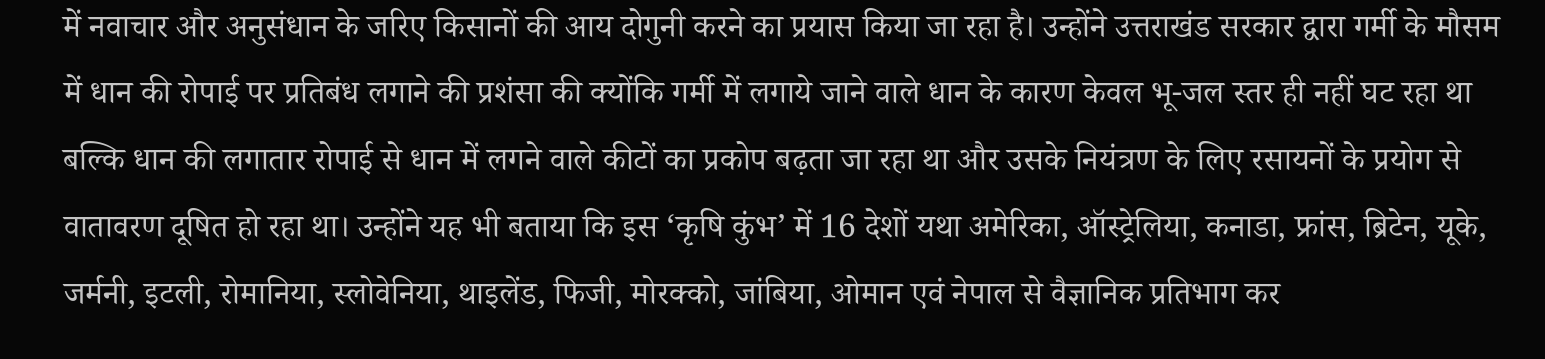में नवाचार और अनुसंधान के जरिए किसानों की आय दोगुनी करने का प्रयास किया जा रहा है। उन्होंने उत्तराखंड सरकार द्वारा गर्मी के मौसम में धान की रोपाई पर प्रतिबंध लगाने की प्रशंसा की क्योंकि गर्मी में लगाये जाने वाले धान के कारण केवल भू-जल स्तर ही नहीं घट रहा था बल्कि धान की लगातार रोपाई से धान में लगने वाले कीटों का प्रकोप बढ़ता जा रहा था और उसके नियंत्रण के लिए रसायनों के प्रयोग से वातावरण दूषित हो रहा था। उन्होंने यह भी बताया कि इस ‘कृषि कुंभ’ में 16 देशों यथा अमेरिका, ऑस्ट्रेलिया, कनाडा, फ्रांस, ब्रिटेन, यूके, जर्मनी, इटली, रोमानिया, स्लोवेनिया, थाइलेंड, फिजी, मोरक्को, जांबिया, ओमान एवं नेपाल से वैज्ञानिक प्रतिभाग कर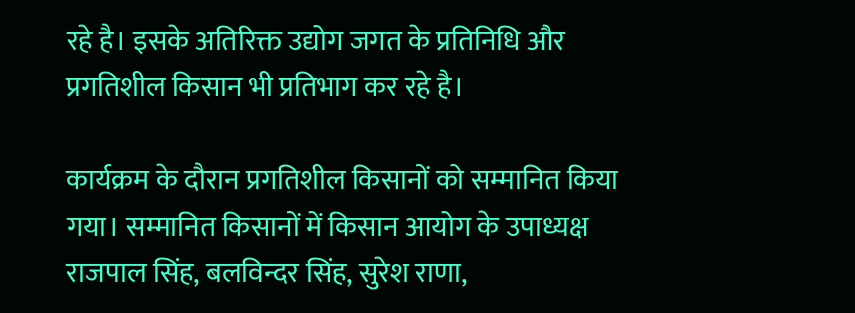रहे है। इसके अतिरिक्त उद्योग जगत के प्रतिनिधि और प्रगतिशील किसान भी प्रतिभाग कर रहे है।

कार्यक्रम के दौरान प्रगतिशील किसानों को सम्मानित किया गया। सम्मानित किसानों में किसान आयोग के उपाध्यक्ष राजपाल सिंह, बलविन्दर सिंह, सुरेश राणा,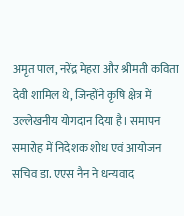अमृत पाल, नरेंद्र मेहरा और श्रीमती कविता देवी शामिल थे, जिन्होंने कृषि क्षेत्र में उल्लेखनीय योगदान दिया है। समापन समारोह में निदेशक शोध एवं आयोजन सचिव डा. एएस नैन ने धन्यवाद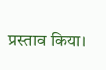प्रस्ताव किया।